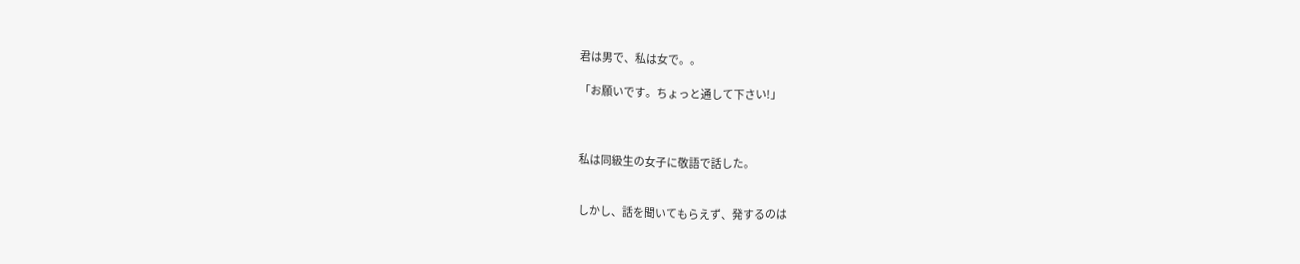君は男で、私は女で。。

「お願いです。ちょっと通して下さい!」



私は同級生の女子に敬語で話した。


しかし、話を聞いてもらえず、発するのは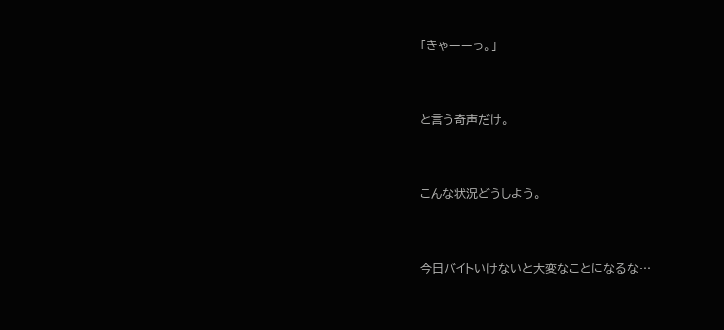「きゃーーっ。」


と言う奇声だけ。


こんな状況どうしよう。


今日バイトいけないと大変なことになるな…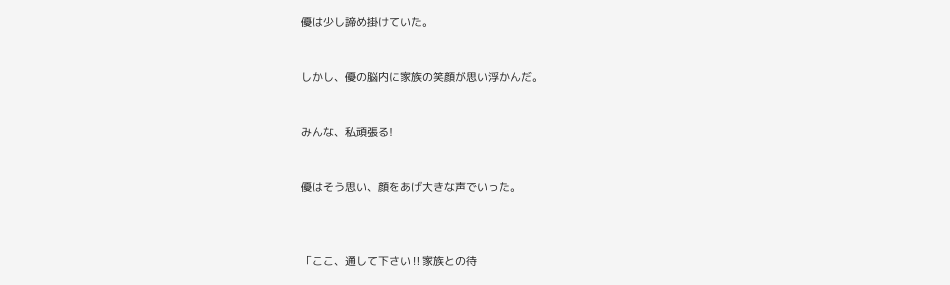優は少し諦め掛けていた。


しかし、優の脳内に家族の笑顔が思い浮かんだ。


みんな、私頑張る!


優はそう思い、顔をあげ大きな声でいった。



「ここ、通して下さい‼家族との待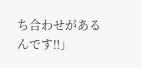ち合わせがあるんです‼」